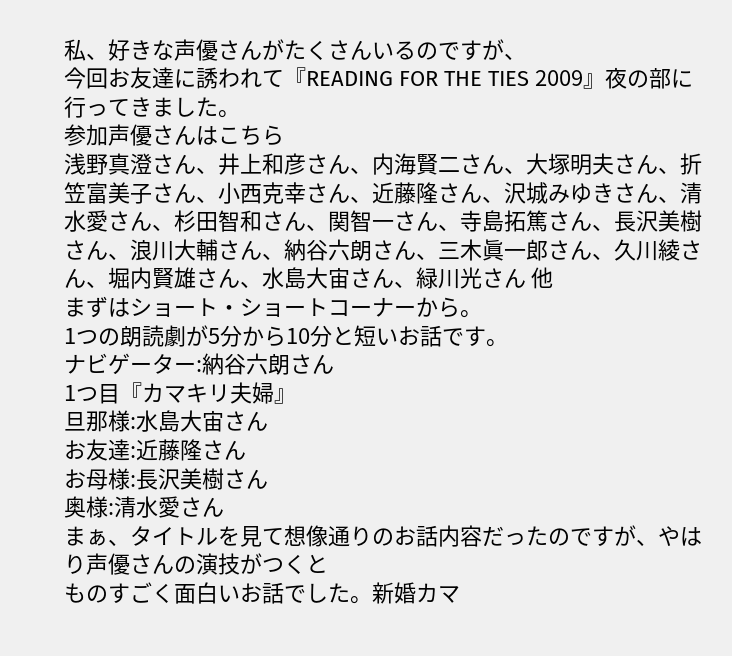私、好きな声優さんがたくさんいるのですが、
今回お友達に誘われて『READING FOR THE TIES 2009』夜の部に行ってきました。
参加声優さんはこちら
浅野真澄さん、井上和彦さん、内海賢二さん、大塚明夫さん、折笠富美子さん、小西克幸さん、近藤隆さん、沢城みゆきさん、清水愛さん、杉田智和さん、関智一さん、寺島拓篤さん、長沢美樹さん、浪川大輔さん、納谷六朗さん、三木眞一郎さん、久川綾さん、堀内賢雄さん、水島大宙さん、緑川光さん 他
まずはショート・ショートコーナーから。
1つの朗読劇が5分から10分と短いお話です。
ナビゲーター:納谷六朗さん
1つ目『カマキリ夫婦』
旦那様:水島大宙さん
お友達:近藤隆さん
お母様:長沢美樹さん
奥様:清水愛さん
まぁ、タイトルを見て想像通りのお話内容だったのですが、やはり声優さんの演技がつくと
ものすごく面白いお話でした。新婚カマ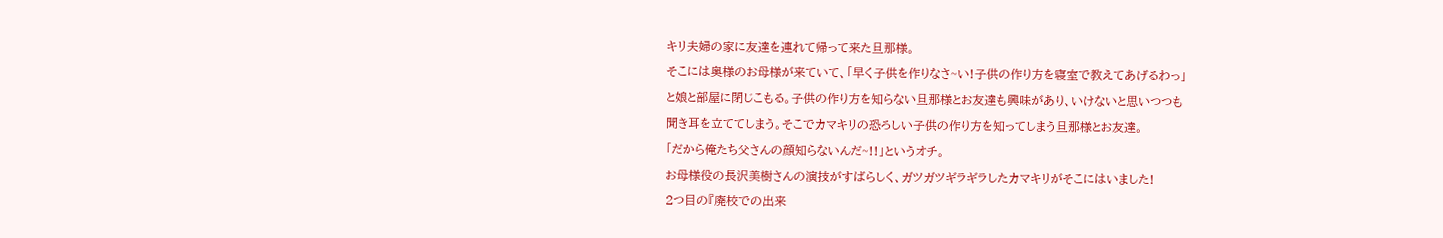キリ夫婦の家に友達を連れて帰って来た旦那様。
そこには奥様のお母様が来ていて、「早く子供を作りなさ~い!子供の作り方を寝室で教えてあげるわっ」
と娘と部屋に閉じこもる。子供の作り方を知らない旦那様とお友達も興味があり、いけないと思いつつも
聞き耳を立ててしまう。そこでカマキリの恐ろしい子供の作り方を知ってしまう旦那様とお友達。
「だから俺たち父さんの顔知らないんだ~!!」というオチ。
お母様役の長沢美樹さんの演技がすばらしく、ガツガツギラギラしたカマキリがそこにはいました!
2つ目の『廃校での出来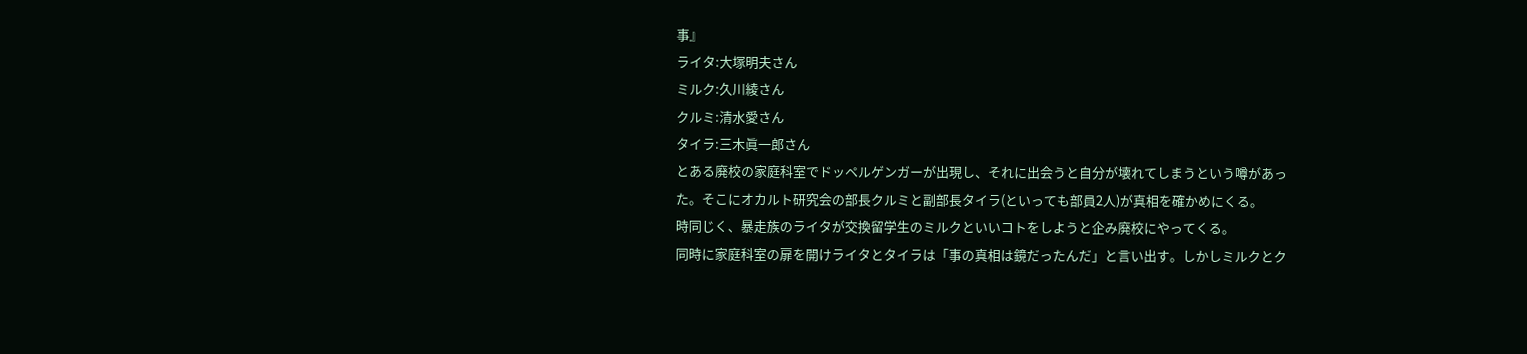事』
ライタ:大塚明夫さん
ミルク:久川綾さん
クルミ:清水愛さん
タイラ:三木眞一郎さん
とある廃校の家庭科室でドッペルゲンガーが出現し、それに出会うと自分が壊れてしまうという噂があった。そこにオカルト研究会の部長クルミと副部長タイラ(といっても部員2人)が真相を確かめにくる。
時同じく、暴走族のライタが交換留学生のミルクといいコトをしようと企み廃校にやってくる。
同時に家庭科室の扉を開けライタとタイラは「事の真相は鏡だったんだ」と言い出す。しかしミルクとク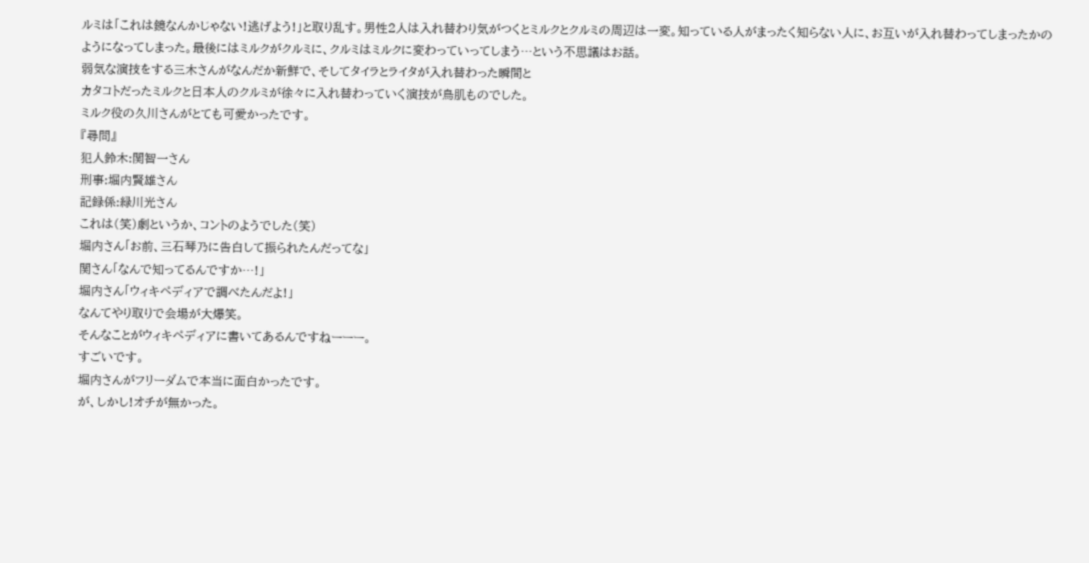ルミは「これは鏡なんかじゃない!逃げよう!」と取り乱す。男性2人は入れ替わり気がつくとミルクとクルミの周辺は一変。知っている人がまったく知らない人に、お互いが入れ替わってしまったかのようになってしまった。最後にはミルクがクルミに、クルミはミルクに変わっていってしまう…という不思議はお話。
弱気な演技をする三木さんがなんだか新鮮で、そしてタイラとライタが入れ替わった瞬間と
カタコトだったミルクと日本人のクルミが徐々に入れ替わっていく演技が鳥肌ものでした。
ミルク役の久川さんがとても可愛かったです。
『尋問』
犯人鈴木:関智一さん
刑事:堀内賢雄さん
記録係:緑川光さん
これは(笑)劇というか、コントのようでした(笑)
堀内さん「お前、三石琴乃に告白して振られたんだってな」
関さん「なんで知ってるんですか…!」
堀内さん「ウィキペディアで調べたんだよ!」
なんてやり取りで会場が大爆笑。
そんなことがウィキペディアに書いてあるんですねーーー。
すごいです。
堀内さんがフリーダムで本当に面白かったです。
が、しかし!オチが無かった。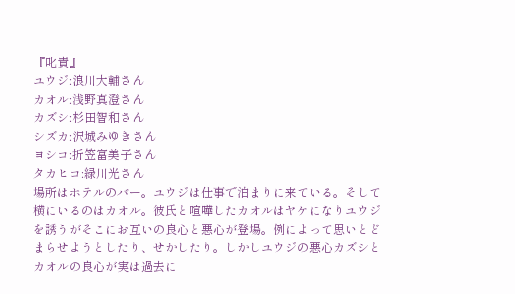『叱責』
ユウジ:浪川大輔さん
カオル:浅野真澄さん
カズシ:杉田智和さん
シズカ:沢城みゆきさん
ヨシコ:折笠富美子さん
タカヒコ:緑川光さん
場所はホテルのバー。ユウジは仕事で泊まりに来ている。そして横にいるのはカオル。彼氏と喧嘩したカオルはヤケになりユウジを誘うがそこにお互いの良心と悪心が登場。例によって思いとどまらせようとしたり、せかしたり。しかしユウジの悪心カズシとカオルの良心が実は過去に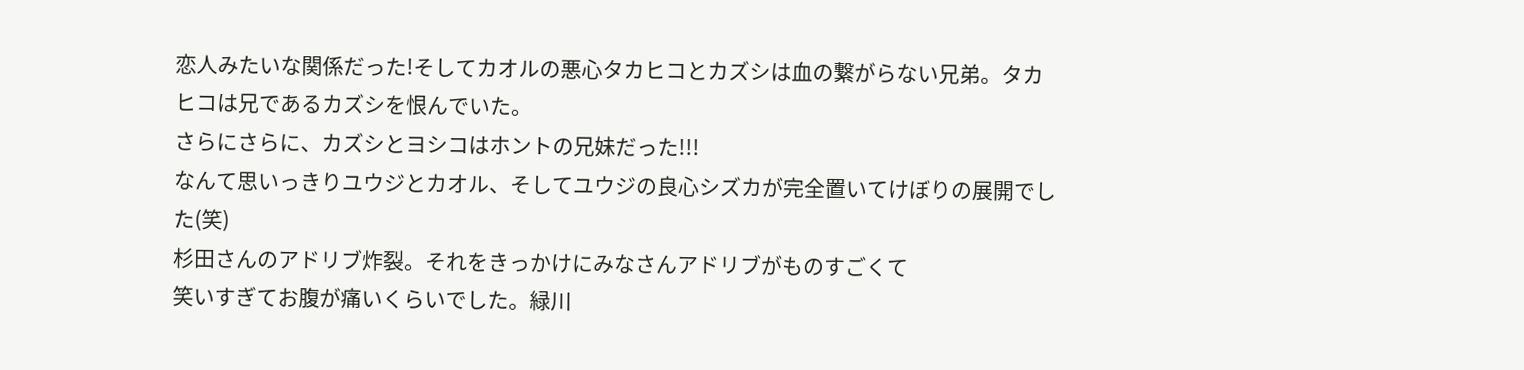恋人みたいな関係だった!そしてカオルの悪心タカヒコとカズシは血の繋がらない兄弟。タカヒコは兄であるカズシを恨んでいた。
さらにさらに、カズシとヨシコはホントの兄妹だった!!!
なんて思いっきりユウジとカオル、そしてユウジの良心シズカが完全置いてけぼりの展開でした(笑)
杉田さんのアドリブ炸裂。それをきっかけにみなさんアドリブがものすごくて
笑いすぎてお腹が痛いくらいでした。緑川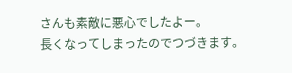さんも素敵に悪心でしたよー。
長くなってしまったのでつづきます。